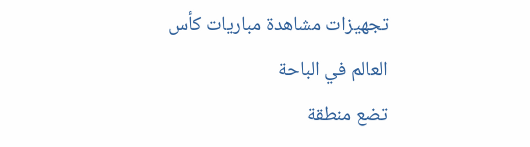تجهيزات مشاهدة مباريات كأس العالم في الباحة
تضع منطقة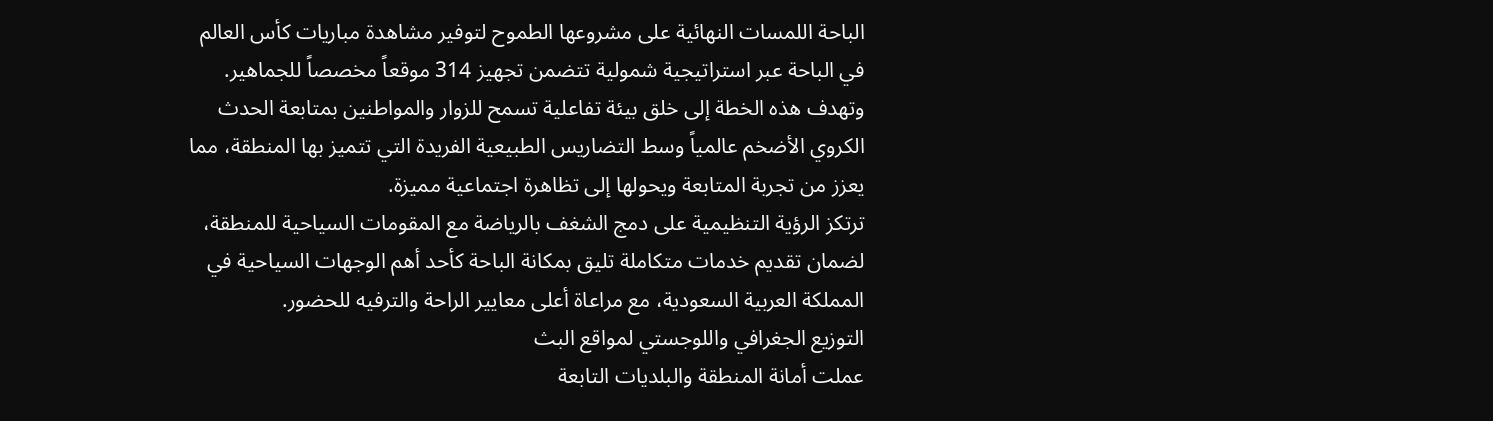الباحة اللمسات النهائية على مشروعها الطموح لتوفير مشاهدة مباريات كأس العالم في الباحة عبر استراتيجية شمولية تتضمن تجهيز 314 موقعاً مخصصاً للجماهير. وتهدف هذه الخطة إلى خلق بيئة تفاعلية تسمح للزوار والمواطنين بمتابعة الحدث الكروي الأضخم عالمياً وسط التضاريس الطبيعية الفريدة التي تتميز بها المنطقة، مما يعزز من تجربة المتابعة ويحولها إلى تظاهرة اجتماعية مميزة.
ترتكز الرؤية التنظيمية على دمج الشغف بالرياضة مع المقومات السياحية للمنطقة، لضمان تقديم خدمات متكاملة تليق بمكانة الباحة كأحد أهم الوجهات السياحية في المملكة العربية السعودية، مع مراعاة أعلى معايير الراحة والترفيه للحضور.
التوزيع الجغرافي واللوجستي لمواقع البث
عملت أمانة المنطقة والبلديات التابعة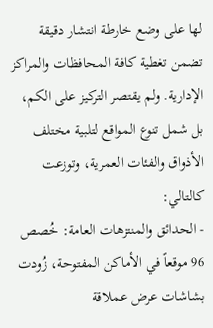لها على وضع خارطة انتشار دقيقة تضمن تغطية كافة المحافظات والمراكز الإدارية. ولم يقتصر التركيز على الكم، بل شمل تنوع المواقع لتلبية مختلف الأذواق والفئات العمرية، وتوزعت كالتالي:
- الحدائق والمنتزهات العامة: خُصص 96 موقعاً في الأماكن المفتوحة، زُودت بشاشات عرض عملاقة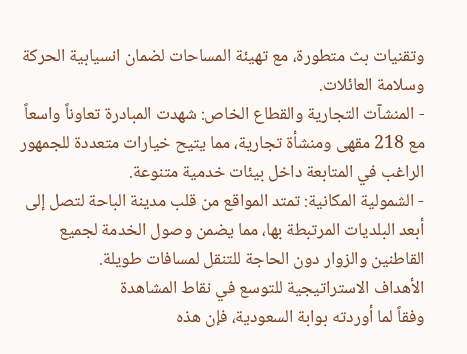وتقنيات بث متطورة، مع تهيئة المساحات لضمان انسيابية الحركة وسلامة العائلات.
- المنشآت التجارية والقطاع الخاص: شهدت المبادرة تعاوناً واسعاً مع 218 مقهى ومنشأة تجارية، مما يتيح خيارات متعددة للجمهور الراغب في المتابعة داخل بيئات خدمية متنوعة.
- الشمولية المكانية: تمتد المواقع من قلب مدينة الباحة لتصل إلى أبعد البلديات المرتبطة بها، مما يضمن وصول الخدمة لجميع القاطنين والزوار دون الحاجة للتنقل لمسافات طويلة.
الأهداف الاستراتيجية للتوسع في نقاط المشاهدة
وفقاً لما أوردته بوابة السعودية، فإن هذه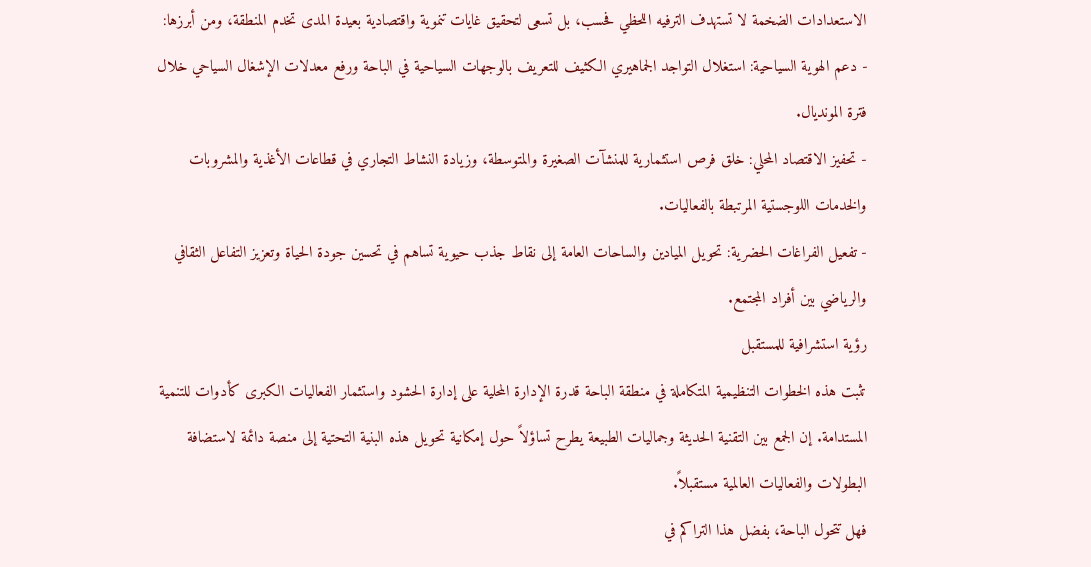الاستعدادات الضخمة لا تستهدف الترفيه اللحظي فحسب، بل تسعى لتحقيق غايات تنموية واقتصادية بعيدة المدى تخدم المنطقة، ومن أبرزها:
- دعم الهوية السياحية: استغلال التواجد الجماهيري الكثيف للتعريف بالوجهات السياحية في الباحة ورفع معدلات الإشغال السياحي خلال فترة المونديال.
- تحفيز الاقتصاد المحلي: خلق فرص استثمارية للمنشآت الصغيرة والمتوسطة، وزيادة النشاط التجاري في قطاعات الأغذية والمشروبات والخدمات اللوجستية المرتبطة بالفعاليات.
- تفعيل الفراغات الحضرية: تحويل الميادين والساحات العامة إلى نقاط جذب حيوية تساهم في تحسين جودة الحياة وتعزيز التفاعل الثقافي والرياضي بين أفراد المجتمع.
رؤية استشرافية للمستقبل
تثبت هذه الخطوات التنظيمية المتكاملة في منطقة الباحة قدرة الإدارة المحلية على إدارة الحشود واستثمار الفعاليات الكبرى كأدوات للتنمية المستدامة. إن الجمع بين التقنية الحديثة وجماليات الطبيعة يطرح تساؤلاً حول إمكانية تحويل هذه البنية التحتية إلى منصة دائمة لاستضافة البطولات والفعاليات العالمية مستقبلاً.
فهل تتحول الباحة، بفضل هذا التراكم في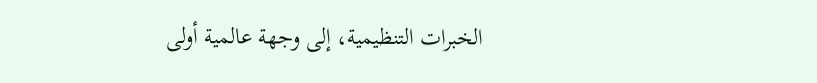الخبرات التنظيمية، إلى وجهة عالمية أولى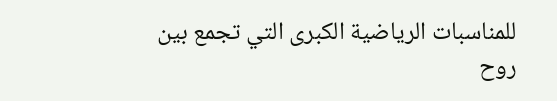للمناسبات الرياضية الكبرى التي تجمع بين روح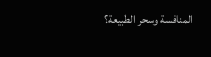المنافسة وسحر الطبيعة؟